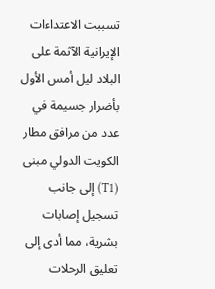تسببت الاعتداءات الإيرانية الآثمة على البلاد ليل أمس الأول بأضرار جسيمة في عدد من مرافق مطار الكويت الدولي مبنى (T1) إلى جانب تسجيل إصابات بشرية، مما أدى إلى تعليق الرحلات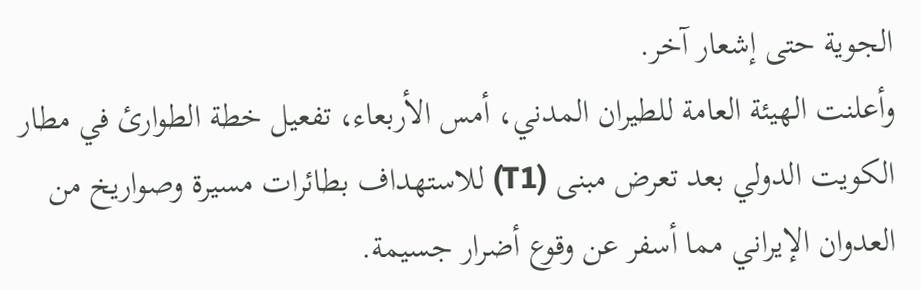الجوية حتى إشعار آخر.
وأعلنت الهيئة العامة للطيران المدني، أمس الأربعاء، تفعيل خطة الطوارئ في مطار الكويت الدولي بعد تعرض مبنى (T1) للاستهداف بطائرات مسيرة وصواريخ من العدوان الإيراني مما أسفر عن وقوع أضرار جسيمة.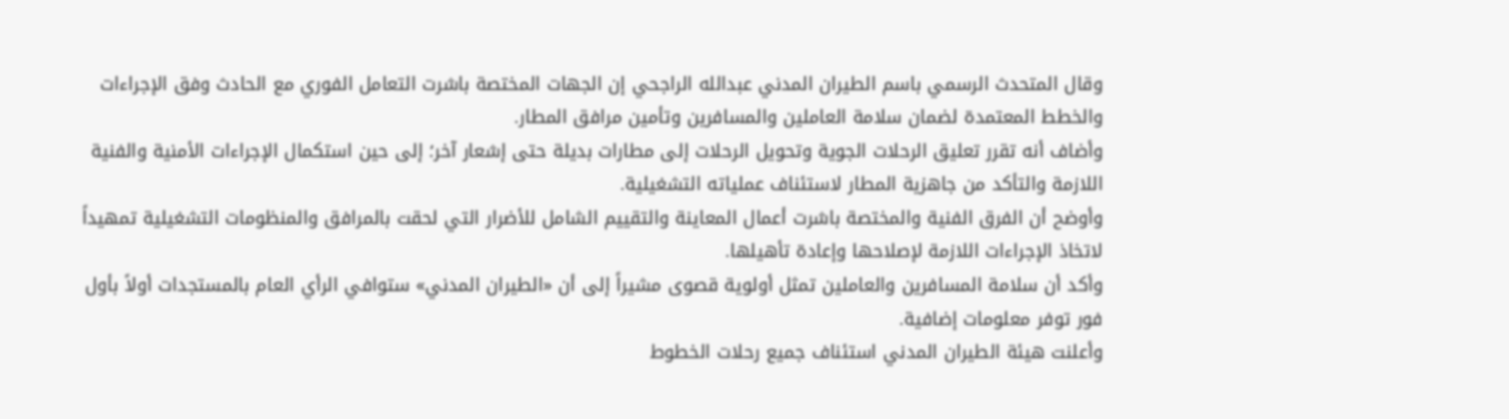وقال المتحدث الرسمي باسم الطيران المدني عبدالله الراجحي إن الجهات المختصة باشرت التعامل الفوري مع الحادث وفق الإجراءات والخطط المعتمدة لضمان سلامة العاملين والمسافرين وتأمين مرافق المطار.
وأضاف أنه تقرر تعليق الرحلات الجوية وتحويل الرحلات إلى مطارات بديلة حتى إشعار آخر؛ إلى حين استكمال الإجراءات الأمنية والفنية اللازمة والتأكد من جاهزية المطار لاستئناف عملياته التشغيلية.
وأوضح أن الفرق الفنية والمختصة باشرت أعمال المعاينة والتقييم الشامل للأضرار التي لحقت بالمرافق والمنظومات التشغيلية تمهيداً لاتخاذ الإجراءات اللازمة لإصلاحها وإعادة تأهيلها.
وأكد أن سلامة المسافرين والعاملين تمثل أولوية قصوى مشيراً إلى أن «الطيران المدني» ستوافي الرأي العام بالمستجدات أولاً بأول فور توفر معلومات إضافية.
وأعلنت هيئة الطيران المدني استئناف جميع رحلات الخطوط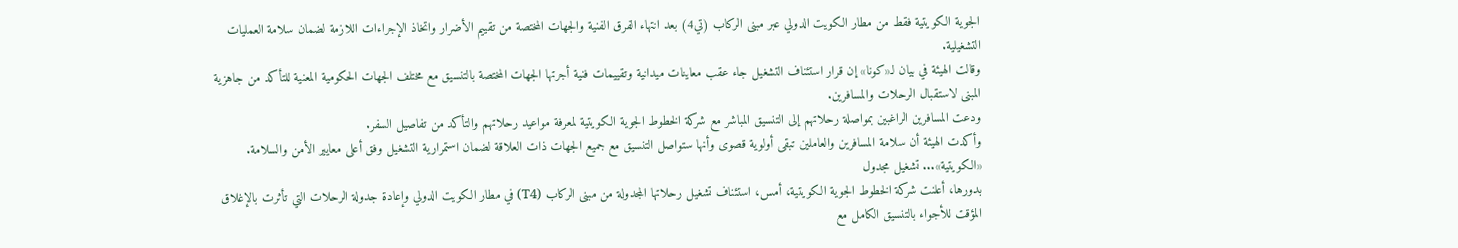الجوية الكويتية فقط من مطار الكويت الدولي عبر مبنى الركاب (تي4) بعد انتهاء الفرق الفنية والجهات المختصة من تقييم الأضرار واتخاذ الإجراءات اللازمة لضمان سلامة العمليات التشغيلية.
وقالت الهيئة في بيان لـ«كونا» إن قرار استئناف التشغيل جاء عقب معاينات ميدانية وتقييمات فنية أجرتها الجهات المختصة بالتنسيق مع مختلف الجهات الحكومية المعنية للتأكد من جاهزية المبنى لاستقبال الرحلات والمسافرين.
ودعت المسافرين الراغبين بمواصلة رحلاتهم إلى التنسيق المباشر مع شركة الخطوط الجوية الكويتية لمعرفة مواعيد رحلاتهم والتأكد من تفاصيل السفر.
وأكدت الهيئة أن سلامة المسافرين والعاملين تبقى أولوية قصوى وأنها ستواصل التنسيق مع جميع الجهات ذات العلاقة لضمان استمرارية التشغيل وفق أعلى معايير الأمن والسلامة.
«الكويتية»... تشغيل مجدول
بدورها، أعلنت شركة الخطوط الجوية الكويتية، أمس، استئناف تشغيل رحلاتها المجدولة من مبنى الركاب (T4) في مطار الكويت الدولي وإعادة جدولة الرحلات التي تأثرت بالإغلاق المؤقت للأجواء بالتنسيق الكامل مع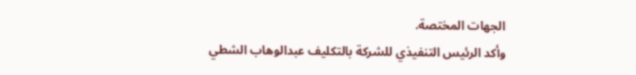الجهات المختصة.
وأكد الرئيس التنفيذي للشركة بالتكليف عبدالوهاب الشطي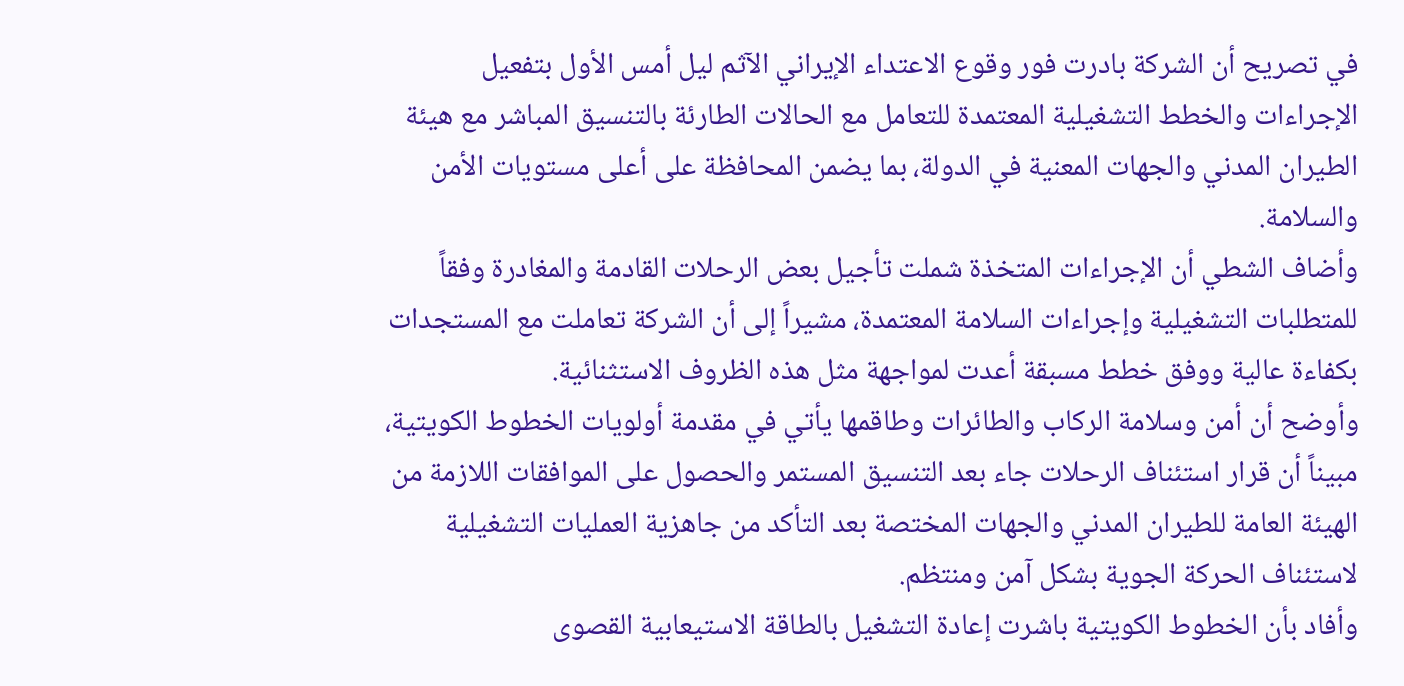في تصريح أن الشركة بادرت فور وقوع الاعتداء الإيراني الآثم ليل أمس الأول بتفعيل الإجراءات والخطط التشغيلية المعتمدة للتعامل مع الحالات الطارئة بالتنسيق المباشر مع هيئة الطيران المدني والجهات المعنية في الدولة، بما يضمن المحافظة على أعلى مستويات الأمن والسلامة.
وأضاف الشطي أن الإجراءات المتخذة شملت تأجيل بعض الرحلات القادمة والمغادرة وفقاً للمتطلبات التشغيلية وإجراءات السلامة المعتمدة، مشيراً إلى أن الشركة تعاملت مع المستجدات بكفاءة عالية ووفق خطط مسبقة أعدت لمواجهة مثل هذه الظروف الاستثنائية.
وأوضح أن أمن وسلامة الركاب والطائرات وطاقمها يأتي في مقدمة أولويات الخطوط الكويتية، مبيناً أن قرار استئناف الرحلات جاء بعد التنسيق المستمر والحصول على الموافقات اللازمة من الهيئة العامة للطيران المدني والجهات المختصة بعد التأكد من جاهزية العمليات التشغيلية لاستئناف الحركة الجوية بشكل آمن ومنتظم.
وأفاد بأن الخطوط الكويتية باشرت إعادة التشغيل بالطاقة الاستيعابية القصوى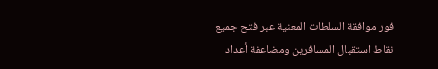فور موافقة السلطات المعنية عبر فتح جميع نقاط استقبال المسافرين ومضاعفة أعداد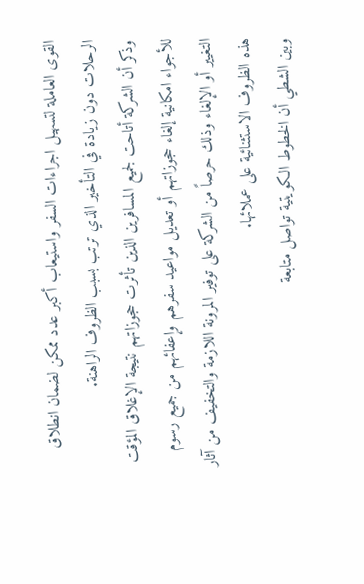القوى العاملة لتسهيل اجراءات السفر واستيعاب أكبر عدد ممكن لضمان انطلاق الرحلات دون زيادة في التأخير الذي ترتب بسبب الظروف الراهنة.
وذكر أن الشركة أتاحت لجميع المسافرين الذين تأثرت حجوزاتهم نتيجة الإغلاق المؤقت للأجواء امكانية إلغاء حجوزاتهم أو تعديل مواعيد سفرهم وإعفائهم من جميع رسوم التغيير أو الإلغاء وذلك حرصاً من الشركة على توفير المرونة اللازمة والتخفيف من آثار هذه الظروف الاستثنائية على عملائها.
وبين الشطي أن الخطوط الكويتية تواصل متابعة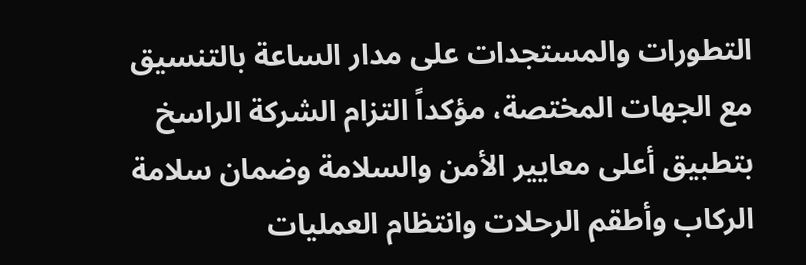التطورات والمستجدات على مدار الساعة بالتنسيق مع الجهات المختصة، مؤكداً التزام الشركة الراسخ بتطبيق أعلى معايير الأمن والسلامة وضمان سلامة الركاب وأطقم الرحلات وانتظام العمليات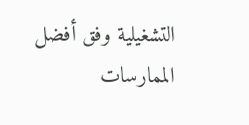التشغيلية وفق أفضل الممارسات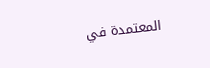المعتمدة في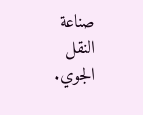صناعة النقل الجوي.